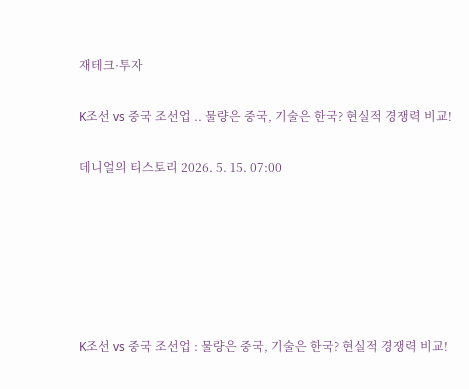재테크·투자

K조선 vs 중국 조선업 .. 물량은 중국, 기술은 한국? 현실적 경쟁력 비교!

데니얼의 티스토리 2026. 5. 15. 07:00






K조선 vs 중국 조선업 : 물량은 중국, 기술은 한국? 현실적 경쟁력 비교!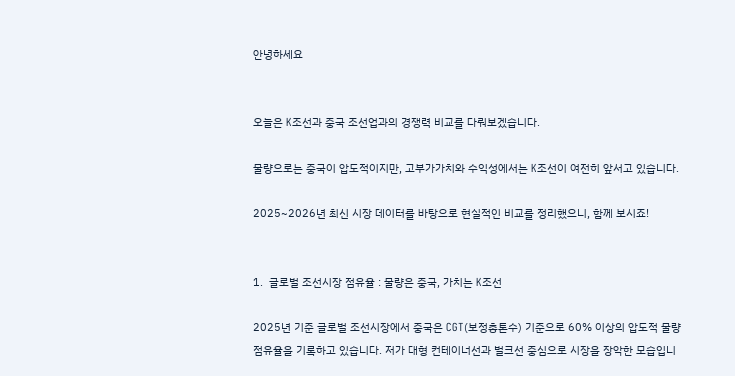안녕하세요


오늘은 K조선과 중국 조선업과의 경쟁력 비교를 다뤄보겠습니다.

물량으로는 중국이 압도적이지만, 고부가가치와 수익성에서는 K조선이 여전히 앞서고 있습니다.

2025~2026년 최신 시장 데이터를 바탕으로 현실적인 비교를 정리했으니, 함께 보시죠!


1.  글로벌 조선시장 점유율 : 물량은 중국, 가치는 K조선

2025년 기준 글로벌 조선시장에서 중국은 CGT(보정총톤수) 기준으로 60% 이상의 압도적 물량 점유율을 기록하고 있습니다. 저가 대형 컨테이너선과 벌크선 중심으로 시장을 장악한 모습입니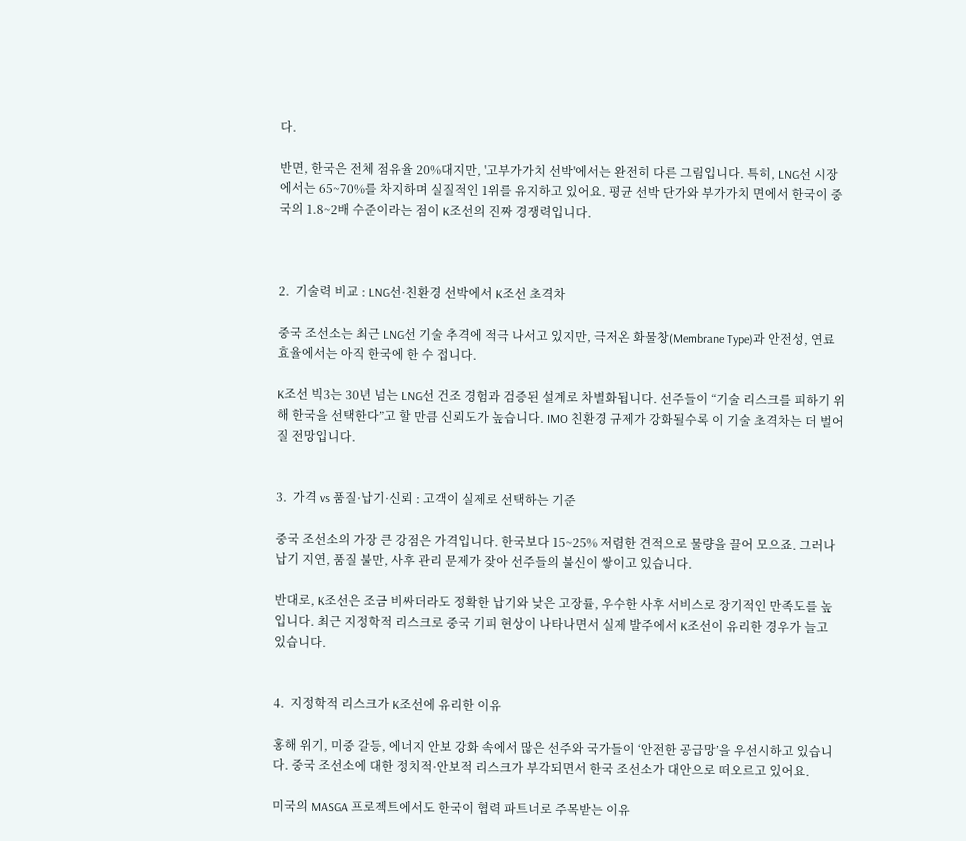다.

반면, 한국은 전체 점유율 20%대지만, '고부가가치 선박'에서는 완전히 다른 그림입니다. 특히, LNG선 시장에서는 65~70%를 차지하며 실질적인 1위를 유지하고 있어요. 평균 선박 단가와 부가가치 면에서 한국이 중국의 1.8~2배 수준이라는 점이 K조선의 진짜 경쟁력입니다.



2.  기술력 비교 : LNG선·친환경 선박에서 K조선 초격차

중국 조선소는 최근 LNG선 기술 추격에 적극 나서고 있지만, 극저온 화물창(Membrane Type)과 안전성, 연료 효율에서는 아직 한국에 한 수 접니다.

K조선 빅3는 30년 넘는 LNG선 건조 경험과 검증된 설계로 차별화됩니다. 선주들이 “기술 리스크를 피하기 위해 한국을 선택한다”고 할 만큼 신뢰도가 높습니다. IMO 친환경 규제가 강화될수록 이 기술 초격차는 더 벌어질 전망입니다.


3.  가격 vs 품질·납기·신뢰 : 고객이 실제로 선택하는 기준

중국 조선소의 가장 큰 강점은 가격입니다. 한국보다 15~25% 저렴한 견적으로 물량을 끌어 모으죠. 그러나 납기 지연, 품질 불만, 사후 관리 문제가 잦아 선주들의 불신이 쌓이고 있습니다.

반대로, K조선은 조금 비싸더라도 정확한 납기와 낮은 고장률, 우수한 사후 서비스로 장기적인 만족도를 높입니다. 최근 지정학적 리스크로 중국 기피 현상이 나타나면서 실제 발주에서 K조선이 유리한 경우가 늘고 있습니다.


4.  지정학적 리스크가 K조선에 유리한 이유

홍해 위기, 미중 갈등, 에너지 안보 강화 속에서 많은 선주와 국가들이 ‘안전한 공급망’을 우선시하고 있습니다. 중국 조선소에 대한 정치적·안보적 리스크가 부각되면서 한국 조선소가 대안으로 떠오르고 있어요.

미국의 MASGA 프로젝트에서도 한국이 협력 파트너로 주목받는 이유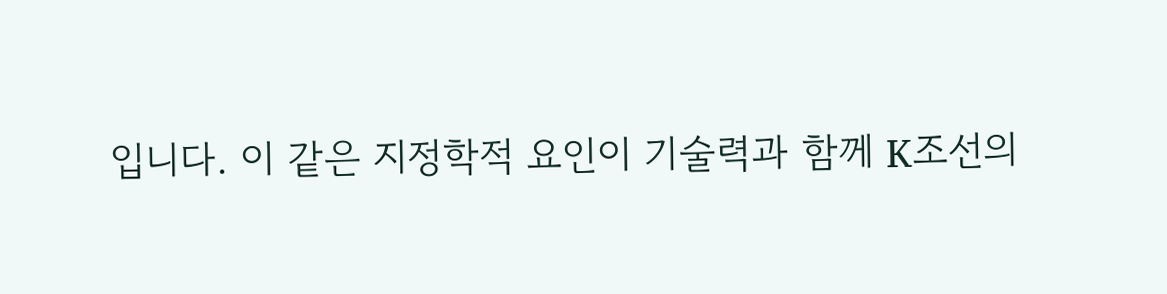입니다. 이 같은 지정학적 요인이 기술력과 함께 K조선의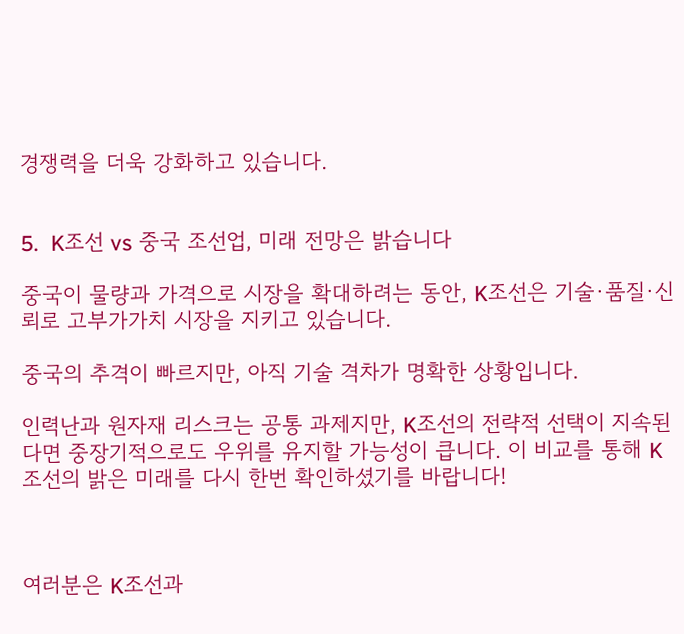경쟁력을 더욱 강화하고 있습니다.


5.  K조선 vs 중국 조선업, 미래 전망은 밝습니다

중국이 물량과 가격으로 시장을 확대하려는 동안, K조선은 기술·품질·신뢰로 고부가가치 시장을 지키고 있습니다.

중국의 추격이 빠르지만, 아직 기술 격차가 명확한 상황입니다.

인력난과 원자재 리스크는 공통 과제지만, K조선의 전략적 선택이 지속된다면 중장기적으로도 우위를 유지할 가능성이 큽니다. 이 비교를 통해 K조선의 밝은 미래를 다시 한번 확인하셨기를 바랍니다!



여러분은 K조선과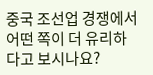중국 조선업 경쟁에서 어떤 쪽이 더 유리하다고 보시나요?